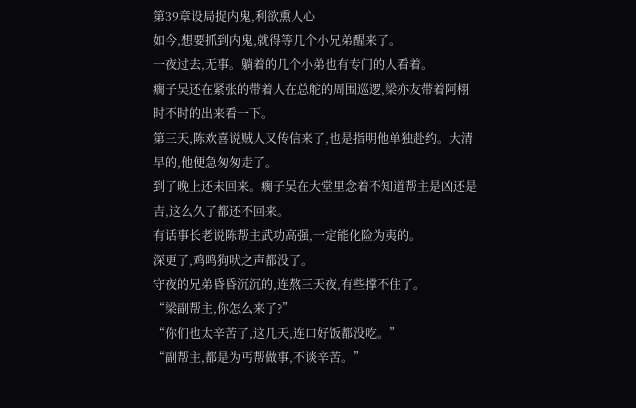第39章设局捉内鬼,利欲熏人心
如今,想要抓到内鬼,就得等几个小兄弟醒来了。
一夜过去,无事。躺着的几个小弟也有专门的人看着。
瘸子吴还在紧张的带着人在总舵的周围巡逻,梁亦友带着阿栩时不时的出来看一下。
第三天,陈欢喜说贼人又传信来了,也是指明他单独赴约。大清早的,他便急匆匆走了。
到了晚上还未回来。瘸子吴在大堂里念着不知道帮主是凶还是吉,这么久了都还不回来。
有话事长老说陈帮主武功高强,一定能化险为夷的。
深更了,鸡鸣狗吠之声都没了。
守夜的兄弟昏昏沉沉的,连熬三天夜,有些撑不住了。
“梁副帮主,你怎么来了?”
“你们也太辛苦了,这几天,连口好饭都没吃。”
“副帮主,都是为丐帮做事,不谈辛苦。”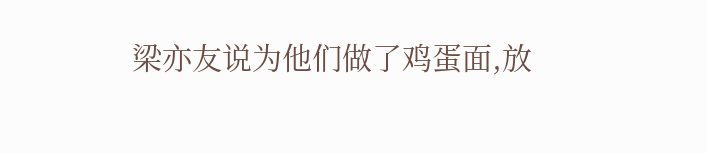梁亦友说为他们做了鸡蛋面,放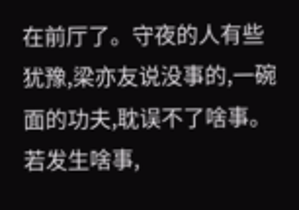在前厅了。守夜的人有些犹豫,梁亦友说没事的,一碗面的功夫,耽误不了啥事。
若发生啥事,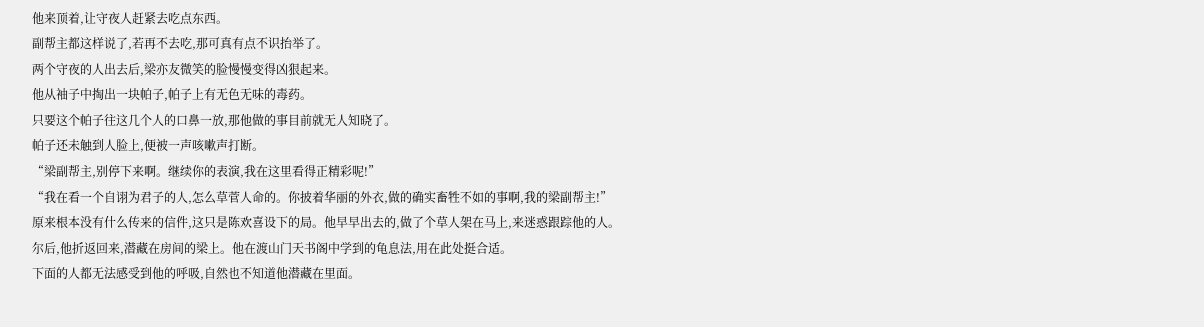他来顶着,让守夜人赶紧去吃点东西。
副帮主都这样说了,若再不去吃,那可真有点不识抬举了。
两个守夜的人出去后,梁亦友微笑的脸慢慢变得凶狠起来。
他从袖子中掏出一块帕子,帕子上有无色无味的毒药。
只要这个帕子往这几个人的口鼻一放,那他做的事目前就无人知晓了。
帕子还未触到人脸上,便被一声咳嗽声打断。
“梁副帮主,别停下来啊。继续你的表演,我在这里看得正精彩呢!”
“我在看一个自诩为君子的人,怎么草菅人命的。你披着华丽的外衣,做的确实畜牲不如的事啊,我的梁副帮主!”
原来根本没有什么传来的信件,这只是陈欢喜设下的局。他早早出去的,做了个草人架在马上,来迷惑跟踪他的人。
尔后,他折返回来,潜藏在房间的梁上。他在渡山门天书阁中学到的龟息法,用在此处挺合适。
下面的人都无法感受到他的呼吸,自然也不知道他潜藏在里面。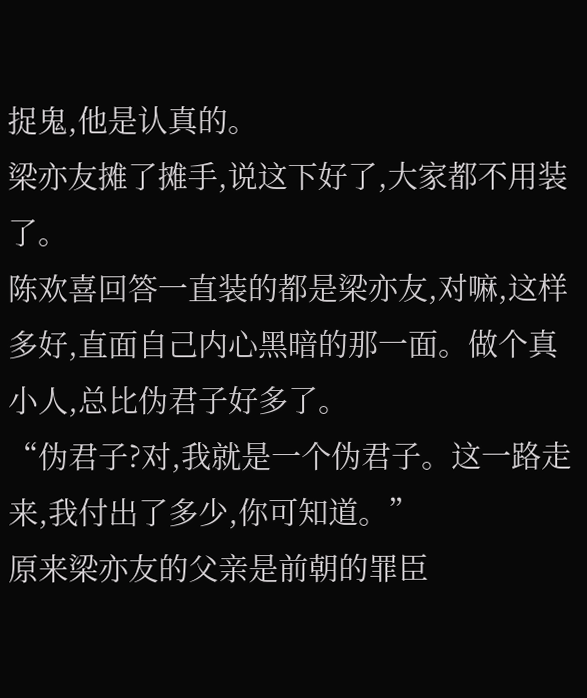捉鬼,他是认真的。
梁亦友摊了摊手,说这下好了,大家都不用装了。
陈欢喜回答一直装的都是梁亦友,对嘛,这样多好,直面自己内心黑暗的那一面。做个真小人,总比伪君子好多了。
“伪君子?对,我就是一个伪君子。这一路走来,我付出了多少,你可知道。”
原来梁亦友的父亲是前朝的罪臣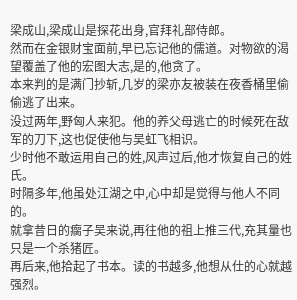梁成山,梁成山是探花出身,官拜礼部侍郎。
然而在金银财宝面前,早已忘记他的儒道。对物欲的渴望覆盖了他的宏图大志,是的,他贪了。
本来判的是满门抄斩,几岁的梁亦友被装在夜香桶里偷偷逃了出来。
没过两年,野匈人来犯。他的养父母逃亡的时候死在敌军的刀下,这也促使他与吴虹飞相识。
少时他不敢运用自己的姓,风声过后,他才恢复自己的姓氏。
时隔多年,他虽处江湖之中,心中却是觉得与他人不同的。
就拿昔日的瘸子吴来说,再往他的祖上推三代,充其量也只是一个杀猪匠。
再后来,他拾起了书本。读的书越多,他想从仕的心就越强烈。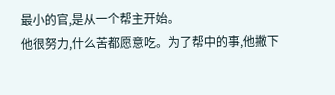最小的官,是从一个帮主开始。
他很努力,什么苦都愿意吃。为了帮中的事,他撇下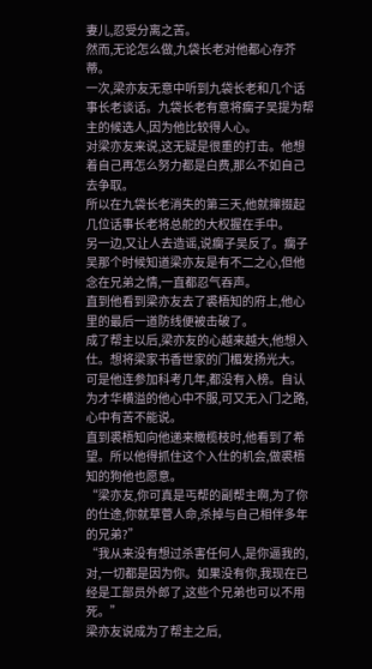妻儿,忍受分离之苦。
然而,无论怎么做,九袋长老对他都心存芥蒂。
一次,梁亦友无意中听到九袋长老和几个话事长老谈话。九袋长老有意将瘸子吴提为帮主的候选人,因为他比较得人心。
对梁亦友来说,这无疑是很重的打击。他想着自己再怎么努力都是白费,那么不如自己去争取。
所以在九袋长老消失的第三天,他就撺掇起几位话事长老将总舵的大权握在手中。
另一边,又让人去造谣,说瘸子吴反了。瘸子吴那个时候知道梁亦友是有不二之心,但他念在兄弟之情,一直都忍气吞声。
直到他看到梁亦友去了裘梧知的府上,他心里的最后一道防线便被击破了。
成了帮主以后,梁亦友的心越来越大,他想入仕。想将梁家书香世家的门楣发扬光大。
可是他连参加科考几年,都没有入榜。自认为才华横溢的他心中不服,可又无入门之路,心中有苦不能说。
直到裘梧知向他递来橄榄枝时,他看到了希望。所以他得抓住这个入仕的机会,做裘梧知的狗他也愿意。
“梁亦友,你可真是丐帮的副帮主啊,为了你的仕途,你就草菅人命,杀掉与自己相伴多年的兄弟?”
“我从来没有想过杀害任何人,是你逼我的,对,一切都是因为你。如果没有你,我现在已经是工部员外郎了,这些个兄弟也可以不用死。”
梁亦友说成为了帮主之后,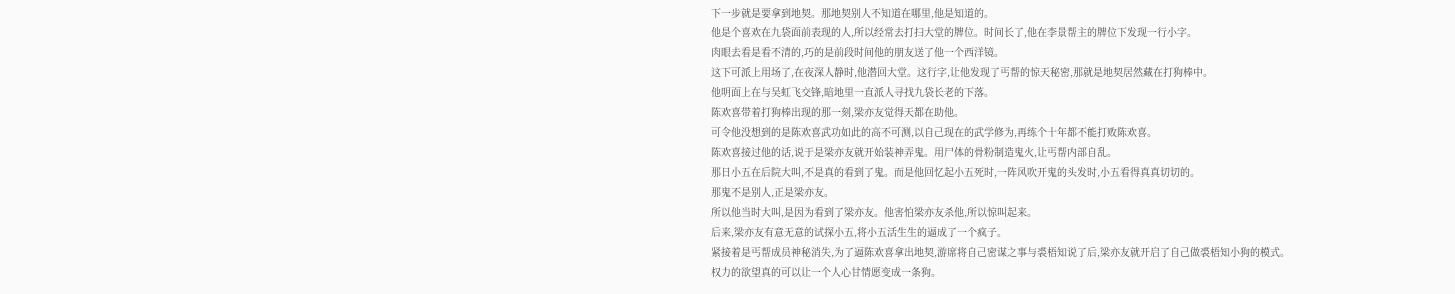下一步就是要拿到地契。那地契别人不知道在哪里,他是知道的。
他是个喜欢在九袋面前表现的人,所以经常去打扫大堂的牌位。时间长了,他在李景帮主的牌位下发现一行小字。
肉眼去看是看不清的,巧的是前段时间他的朋友送了他一个西洋镜。
这下可派上用场了,在夜深人静时,他潜回大堂。这行字,让他发现了丐帮的惊天秘密,那就是地契居然藏在打狗棒中。
他明面上在与吴虹飞交锋,暗地里一直派人寻找九袋长老的下落。
陈欢喜带着打狗棒出现的那一刻,梁亦友觉得天都在助他。
可令他没想到的是陈欢喜武功如此的高不可测,以自己现在的武学修为,再练个十年都不能打败陈欢喜。
陈欢喜接过他的话,说于是梁亦友就开始装神弄鬼。用尸体的骨粉制造鬼火,让丐帮内部自乱。
那日小五在后院大叫,不是真的看到了鬼。而是他回忆起小五死时,一阵风吹开鬼的头发时,小五看得真真切切的。
那鬼不是别人,正是梁亦友。
所以他当时大叫,是因为看到了梁亦友。他害怕梁亦友杀他,所以惊叫起来。
后来,梁亦友有意无意的试探小五,将小五活生生的逼成了一个疯子。
紧接着是丐帮成员神秘消失,为了逼陈欢喜拿出地契,游席将自己密谋之事与裘梧知说了后,梁亦友就开启了自己做裘梧知小狗的模式。
权力的欲望真的可以让一个人心甘情愿变成一条狗。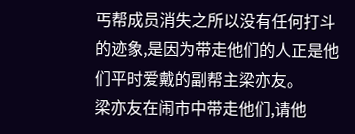丐帮成员消失之所以没有任何打斗的迹象,是因为带走他们的人正是他们平时爱戴的副帮主梁亦友。
梁亦友在闹市中带走他们,请他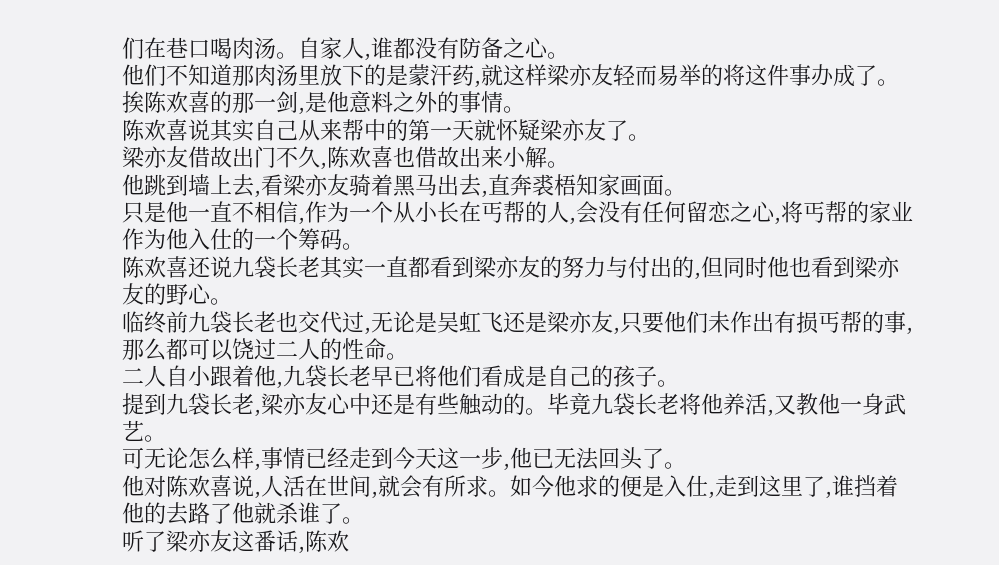们在巷口喝肉汤。自家人,谁都没有防备之心。
他们不知道那肉汤里放下的是蒙汗药,就这样梁亦友轻而易举的将这件事办成了。
挨陈欢喜的那一剑,是他意料之外的事情。
陈欢喜说其实自己从来帮中的第一天就怀疑梁亦友了。
梁亦友借故出门不久,陈欢喜也借故出来小解。
他跳到墙上去,看梁亦友骑着黑马出去,直奔裘梧知家画面。
只是他一直不相信,作为一个从小长在丐帮的人,会没有任何留恋之心,将丐帮的家业作为他入仕的一个筹码。
陈欢喜还说九袋长老其实一直都看到梁亦友的努力与付出的,但同时他也看到梁亦友的野心。
临终前九袋长老也交代过,无论是吴虹飞还是梁亦友,只要他们未作出有损丐帮的事,那么都可以饶过二人的性命。
二人自小跟着他,九袋长老早已将他们看成是自己的孩子。
提到九袋长老,梁亦友心中还是有些触动的。毕竟九袋长老将他养活,又教他一身武艺。
可无论怎么样,事情已经走到今天这一步,他已无法回头了。
他对陈欢喜说,人活在世间,就会有所求。如今他求的便是入仕,走到这里了,谁挡着他的去路了他就杀谁了。
听了梁亦友这番话,陈欢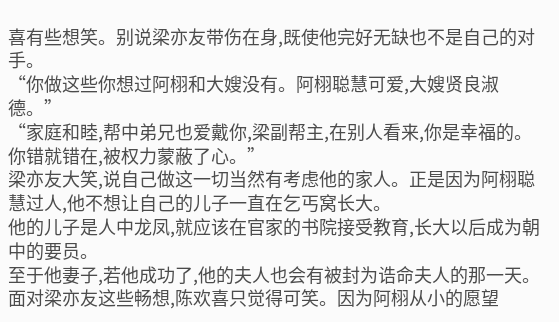喜有些想笑。别说梁亦友带伤在身,既使他完好无缺也不是自己的对手。
“你做这些你想过阿栩和大嫂没有。阿栩聪慧可爱,大嫂贤良淑德。”
“家庭和睦,帮中弟兄也爱戴你,梁副帮主,在别人看来,你是幸福的。你错就错在,被权力蒙蔽了心。”
梁亦友大笑,说自己做这一切当然有考虑他的家人。正是因为阿栩聪慧过人,他不想让自己的儿子一直在乞丐窝长大。
他的儿子是人中龙凤,就应该在官家的书院接受教育,长大以后成为朝中的要员。
至于他妻子,若他成功了,他的夫人也会有被封为诰命夫人的那一天。
面对梁亦友这些畅想,陈欢喜只觉得可笑。因为阿栩从小的愿望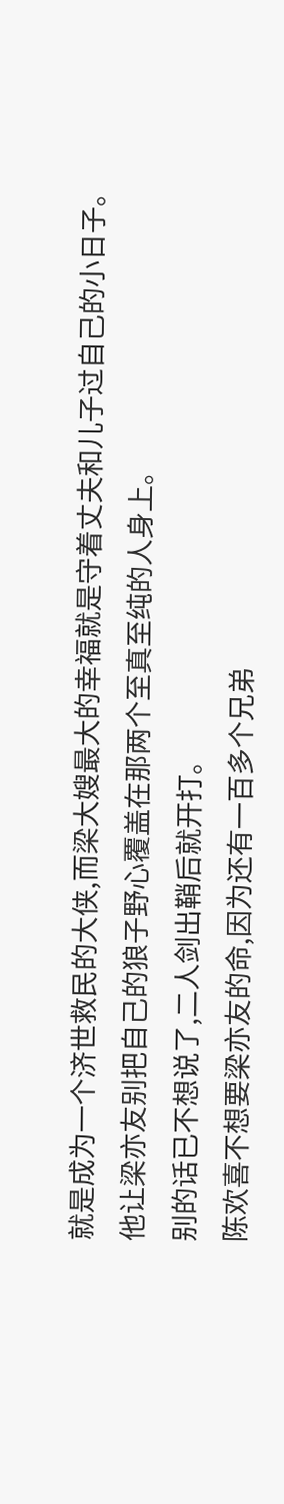就是成为一个济世救民的大侠,而梁大嫂最大的幸福就是守着丈夫和儿子过自己的小日子。
他让梁亦友别把自己的狼子野心覆盖在那两个至真至纯的人身上。
别的话已不想说了,二人剑出鞘后就开打。
陈欢喜不想要梁亦友的命,因为还有一百多个兄弟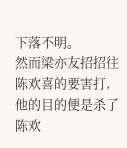下落不明。
然而梁亦友招招往陈欢喜的要害打,他的目的便是杀了陈欢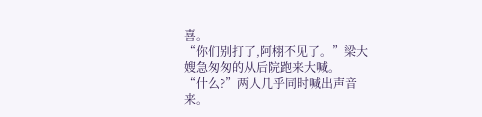喜。
“你们别打了,阿栩不见了。”梁大嫂急匆匆的从后院跑来大喊。
“什么?”两人几乎同时喊出声音来。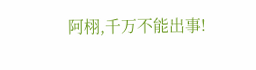阿栩,千万不能出事!